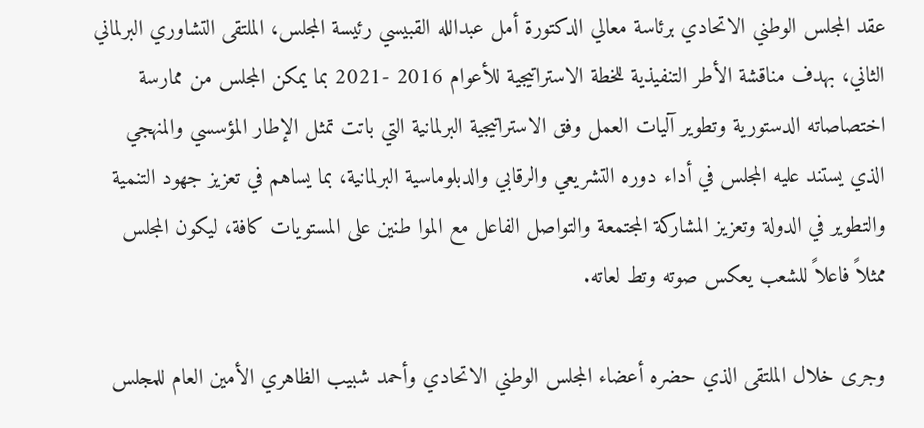عقد المجلس الوطني الاتحادي برئاسة معالي الدكتورة أمل عبدالله القبيسي رئيسة المجلس، الملتقى التشاوري البرلماني الثاني، بهدف مناقشة الأطر التنفيذية للخطة الاستراتيجية للأعوام 2016 -2021 بما يمكن المجلس من ممارسة اختصاصاته الدستورية وتطوير آليات العمل وفق الاستراتيجية البرلمانية التي باتت تمثل الإطار المؤسسي والمنهجي الذي يستند عليه المجلس في أداء دوره التشريعي والرقابي والدبلوماسية البرلمانية، بما يساهم في تعزيز جهود التنمية والتطوير في الدولة وتعزيز المشاركة المجتمعة والتواصل الفاعل مع الموا طنين على المستويات كافة، ليكون المجلس ممثلاً فاعلاً للشعب يعكس صوته وتط لعاته.

وجرى خلال الملتقى الذي حضره أعضاء المجلس الوطني الاتحادي وأحمد شبيب الظاهري الأمين العام للمجلس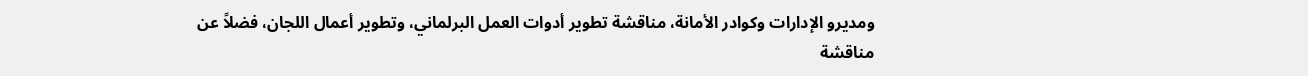ومديرو الإدارات وكوادر الأمانة، مناقشة تطوير أدوات العمل البرلماني، وتطوير أعمال اللجان، فضلاً عن مناقشة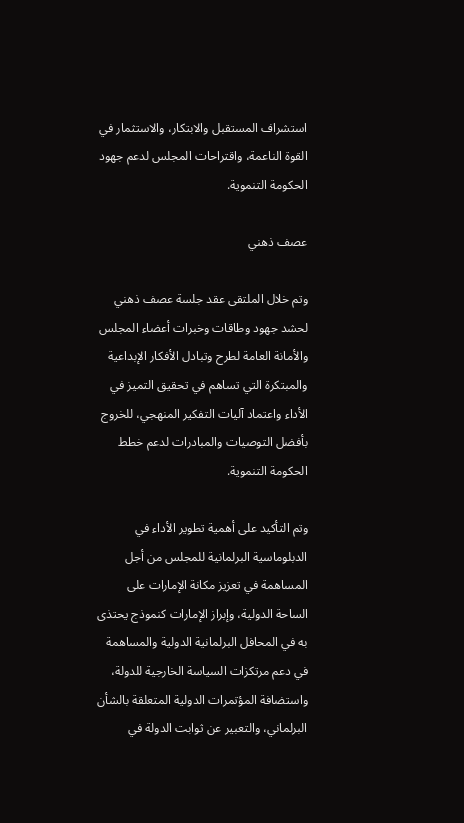استشراف المستقبل والابتكار، والاستثمار في القوة الناعمة، واقتراحات المجلس لدعم جهود الحكومة التنموية.

عصف ذهني

وتم خلال الملتقى عقد جلسة عصف ذهني لحشد جهود وطاقات وخبرات أعضاء المجلس والأمانة العامة لطرح وتبادل الأفكار الإبداعية والمبتكرة التي تساهم في تحقيق التميز في الأداء واعتماد آليات التفكير المنهجي، للخروج بأفضل التوصيات والمبادرات لدعم خطط الحكومة التنموية.

وتم التأكيد على أهمية تطوير الأداء في الدبلوماسية البرلمانية للمجلس من أجل المساهمة في تعزيز مكانة الإمارات على الساحة الدولية، وإبراز الإمارات كنموذج يحتذى به في المحافل البرلمانية الدولية والمساهمة في دعم مرتكزات السياسة الخارجية للدولة، واستضافة المؤتمرات الدولية المتعلقة بالشأن البرلماني، والتعبير عن ثوابت الدولة في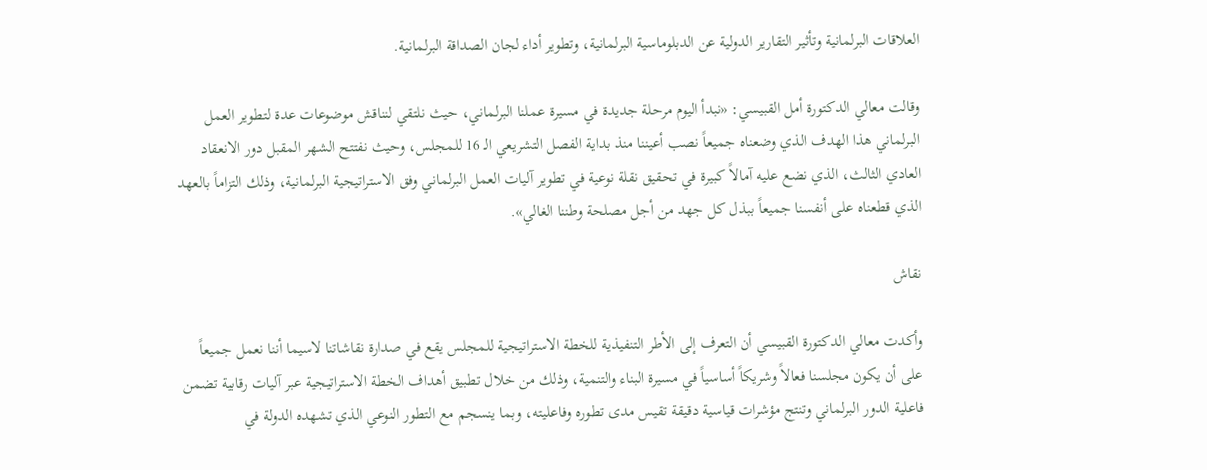العلاقات البرلمانية وتأثير التقارير الدولية عن الدبلوماسية البرلمانية، وتطوير أداء لجان الصداقة البرلمانية.

وقالت معالي الدكتورة أمل القبيسي: «نبدأ اليوم مرحلة جديدة في مسيرة عملنا البرلماني، حيث نلتقي لنناقش موضوعات عدة لتطوير العمل البرلماني هذا الهدف الذي وضعناه جميعاً نصب أعيننا منذ بداية الفصل التشريعي الـ 16 للمجلس، وحيث نفتتح الشهر المقبل دور الانعقاد العادي الثالث، الذي نضع عليه آمالاً كبيرة في تحقيق نقلة نوعية في تطوير آليات العمل البرلماني وفق الاستراتيجية البرلمانية، وذلك التزاماً بالعهد الذي قطعناه على أنفسنا جميعاً ببذل كل جهد من أجل مصلحة وطننا الغالي».

نقاش

وأكدت معالي الدكتورة القبيسي أن التعرف إلى الأطر التنفيذية للخطة الاستراتيجية للمجلس يقع في صدارة نقاشاتنا لاسيما أننا نعمل جميعاً على أن يكون مجلسنا فعالاً وشريكاً أساسياً في مسيرة البناء والتنمية، وذلك من خلال تطبيق أهداف الخطة الاستراتيجية عبر آليات رقابية تضمن فاعلية الدور البرلماني وتنتج مؤشرات قياسية دقيقة تقيس مدى تطوره وفاعليته، وبما ينسجم مع التطور النوعي الذي تشهده الدولة في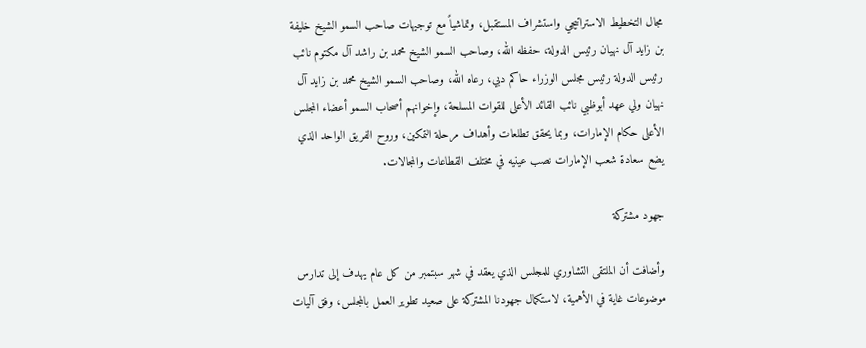مجال التخطيط الاستراتيجي واستشراف المستقبل، وتماشياً مع توجيهات صاحب السمو الشيخ خليفة بن زايد آل نهيان رئيس الدولة، حفظه الله، وصاحب السمو الشيخ محمد بن راشد آل مكتوم نائب رئيس الدولة رئيس مجلس الوزراء حاكم دبي، رعاه الله، وصاحب السمو الشيخ محمد بن زايد آل نهيان ولي عهد أبوظبي نائب القائد الأعلى للقوات المسلحة، وإخوانهم أصحاب السمو أعضاء المجلس الأعلى حكام الإمارات، وبما يحقق تطلعات وأهداف مرحلة التمكين، وروح الفريق الواحد الذي يضع سعادة شعب الإمارات نصب عينيه في مختلف القطاعات والمجالات.

جهود مشتركة

وأضافت أن الملتقى التشاوري للمجلس الذي يعقد في شهر سبتمبر من كل عام يهدف إلى تدارس موضوعات غاية في الأهمية، لاستكمال جهودنا المشتركة على صعيد تطوير العمل بالمجلس، وفق آليات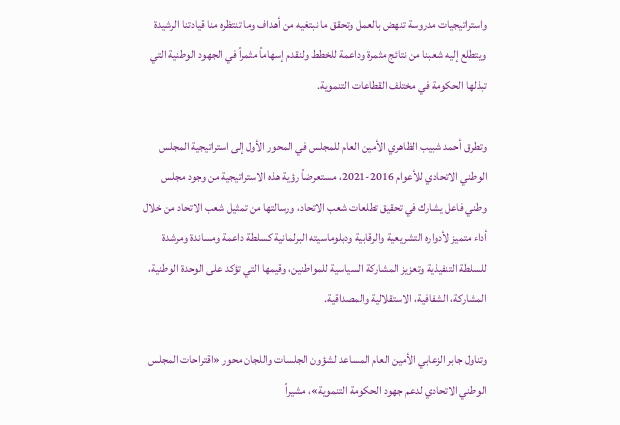واستراتيجيات مدروسة تنهض بالعمل وتحقق ما نبتغيه من أهداف وما تنتظره منا قيادتنا الرشيدة ويتطلع إليه شعبنا من نتائج مثمرة وداعمة للخطط ولنقدم إسهاماً مثمراً في الجهود الوطنية التي تبذلها الحكومة في مختلف القطاعات التنموية.

وتطرق أحمد شبيب الظاهري الأمين العام للمجلس في المحور الأول إلى استراتيجية المجلس الوطني الاتحادي للأعوام 2016-2021، مستعرضاً رؤية هذه الاستراتيجية من وجود مجلس وطني فاعل يشارك في تحقيق تطلعات شعب الاتحاد، ورسالتها من تمثيل شعب الاتحاد من خلال أداء متميز لأدواره التشريعية والرقابية ودبلوماسيته البرلمانية كسلطة داعمة ومساندة ومرشدة للسلطة التنفيذية وتعزيز المشاركة السياسية للمواطنين، وقيمها التي تؤكد على الوحدة الوطنية، المشاركة، الشفافية، الاستقلالية والمصداقية.

وتناول جابر الزعابي الأمين العام المساعد لشؤون الجلسات واللجان محور «اقتراحات المجلس الوطني الاتحادي لدعم جهود الحكومة التنموية»، مشيراً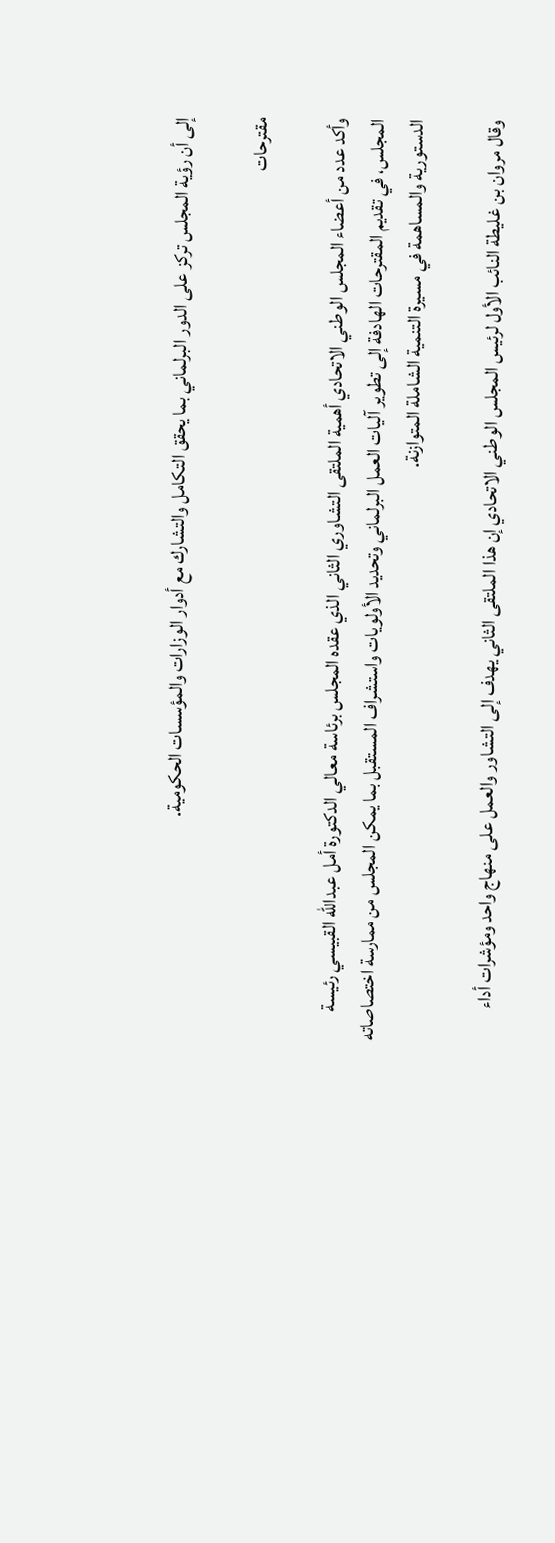إلى أن رؤية المجلس تركز على الدور البرلماني بما يحقق التكامل والتشارك مع أدوار الوزارات والمؤسسات الحكومية.

مقترحات

وأكد عدد من أعضاء المجلس الوطني الاتحادي أهمية الملتقى التشاوري الثاني الذي عقده المجلس برئاسة معالي الدكتورة أمل عبدالله القبيسي رئيسة المجلس، في تقديم المقترحات الهادفة إلى تطوير آليات العمل البرلماني وتحديد الأولويات واستشراف المستقبل بما يمكن المجلس من ممارسة اختصاصاته الدستورية والمساهمة في مسيرة التنمية الشاملة المتوازنة.

وقال مروان بن غليطة النائب الأول لرئيس المجلس الوطني الاتحادي إن هذا الملتقى الثاني يهدف إلى التشاور والعمل على منهاج واحد ومؤشرات أداء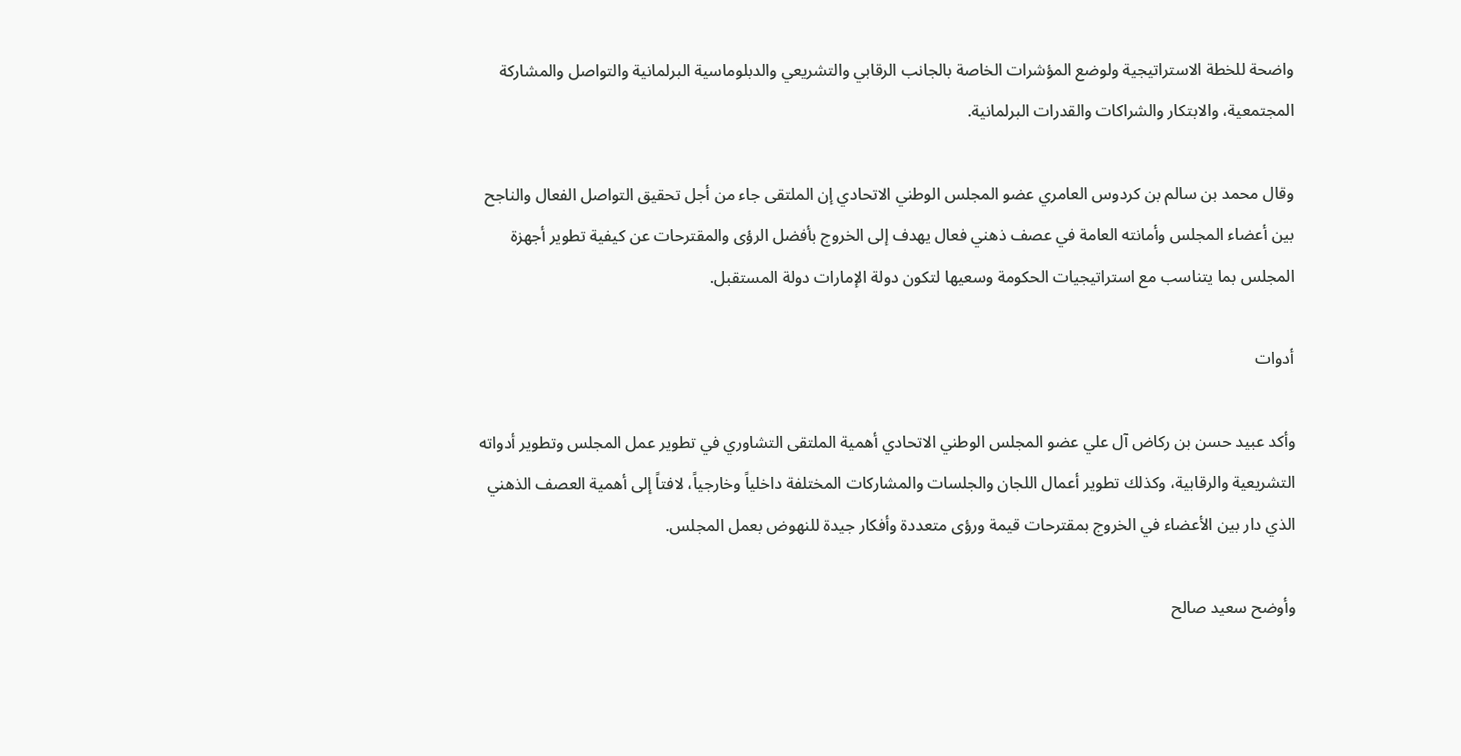واضحة للخطة الاستراتيجية ولوضع المؤشرات الخاصة بالجانب الرقابي والتشريعي والدبلوماسية البرلمانية والتواصل والمشاركة المجتمعية، والابتكار والشراكات والقدرات البرلمانية.

وقال محمد بن سالم بن كردوس العامري عضو المجلس الوطني الاتحادي إن الملتقى جاء من أجل تحقيق التواصل الفعال والناجح بين أعضاء المجلس وأمانته العامة في عصف ذهني فعال يهدف إلى الخروج بأفضل الرؤى والمقترحات عن كيفية تطوير أجهزة المجلس بما يتناسب مع استراتيجيات الحكومة وسعيها لتكون دولة الإمارات دولة المستقبل.

أدوات

وأكد عبيد حسن بن ركاض آل علي عضو المجلس الوطني الاتحادي أهمية الملتقى التشاوري في تطوير عمل المجلس وتطوير أدواته التشريعية والرقابية، وكذلك تطوير أعمال اللجان والجلسات والمشاركات المختلفة داخلياً وخارجياً، لافتاً إلى أهمية العصف الذهني الذي دار بين الأعضاء في الخروج بمقترحات قيمة ورؤى متعددة وأفكار جيدة للنهوض بعمل المجلس.

وأوضح سعيد صالح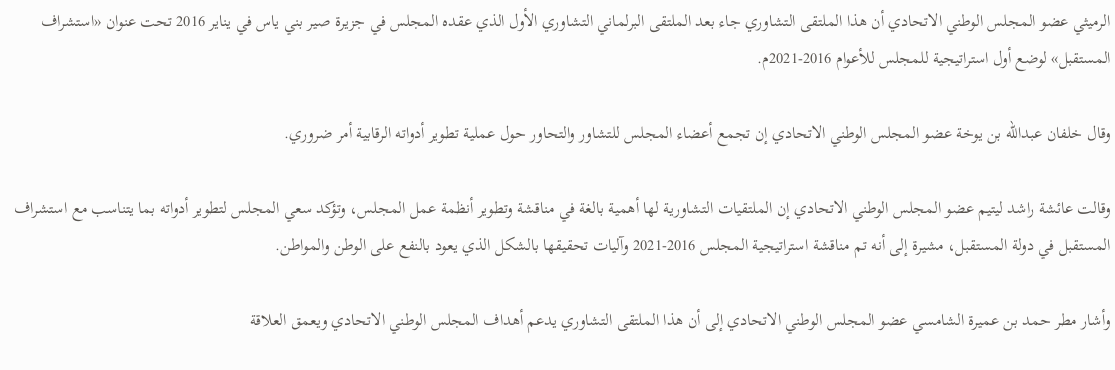الرميثي عضو المجلس الوطني الاتحادي أن هذا الملتقى التشاوري جاء بعد الملتقى البرلماني التشاوري الأول الذي عقده المجلس في جزيرة صير بني ياس في يناير 2016 تحت عنوان «استشراف المستقبل» لوضع أول استراتيجية للمجلس للأعوام 2016-2021م.

وقال خلفان عبدالله بن يوخة عضو المجلس الوطني الاتحادي إن تجمع أعضاء المجلس للتشاور والتحاور حول عملية تطوير أدواته الرقابية أمر ضروري.

وقالت عائشة راشد ليتيم عضو المجلس الوطني الاتحادي إن الملتقيات التشاورية لها أهمية بالغة في مناقشة وتطوير أنظمة عمل المجلس، وتؤكد سعي المجلس لتطوير أدواته بما يتناسب مع استشراف المستقبل في دولة المستقبل، مشيرة إلى أنه تم مناقشة استراتيجية المجلس 2016-2021 وآليات تحقيقها بالشكل الذي يعود بالنفع على الوطن والمواطن.

وأشار مطر حمد بن عميرة الشامسي عضو المجلس الوطني الاتحادي إلى أن هذا الملتقى التشاوري يدعم أهداف المجلس الوطني الاتحادي ويعمق العلاقة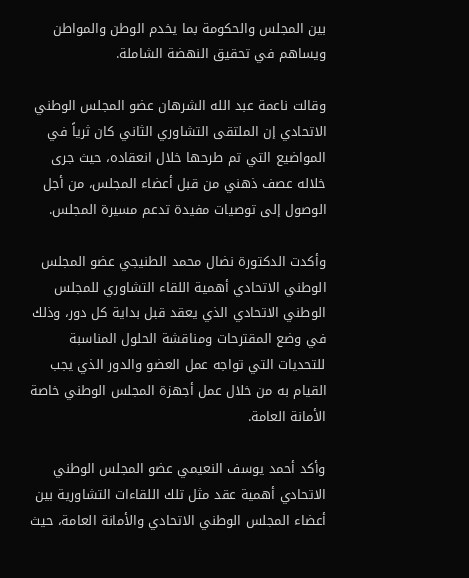بين المجلس والحكومة بما يخدم الوطن والمواطن ويساهم في تحقيق النهضة الشاملة.

وقالت ناعمة عبد الله الشرهان عضو المجلس الوطني الاتحادي إن الملتقى التشاوري الثاني كان ثرياً في المواضيع التي تم طرحها خلال انعقاده، حيث جرى خلاله عصف ذهني من قبل أعضاء المجلس، من أجل الوصول إلى توصيات مفيدة تدعم مسيرة المجلس.

وأكدت الدكتورة نضال محمد الطنيجي عضو المجلس الوطني الاتحادي أهمية اللقاء التشاوري للمجلس الوطني الاتحادي الذي يعقد قبل بداية كل دور، وذلك في وضع المقترحات ومناقشة الحلول المناسبة للتحديات التي تواجه عمل العضو والدور الذي يجب القيام به من خلال عمل أجهزة المجلس الوطني خاصة الأمانة العامة.

وأكد أحمد يوسف النعيمي عضو المجلس الوطني الاتحادي أهمية عقد مثل تلك اللقاءات التشاورية بين أعضاء المجلس الوطني الاتحادي والأمانة العامة، حيث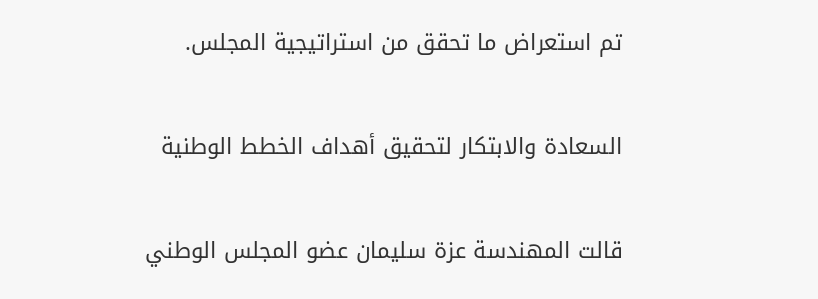تم استعراض ما تحقق من استراتيجية المجلس.

السعادة والابتكار لتحقيق أهداف الخطط الوطنية

قالت المهندسة عزة سليمان عضو المجلس الوطني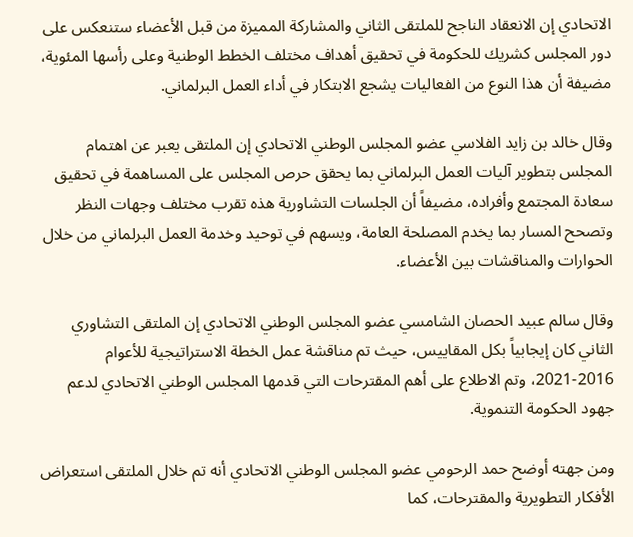الاتحادي إن الانعقاد الناجح للملتقى الثاني والمشاركة المميزة من قبل الأعضاء ستنعكس على دور المجلس كشريك للحكومة في تحقيق أهداف مختلف الخطط الوطنية وعلى رأسها المئوية، مضيفة أن هذا النوع من الفعاليات يشجع الابتكار في أداء العمل البرلماني.

وقال خالد بن زايد الفلاسي عضو المجلس الوطني الاتحادي إن الملتقى يعبر عن اهتمام المجلس بتطوير آليات العمل البرلماني بما يحقق حرص المجلس على المساهمة في تحقيق سعادة المجتمع وأفراده، مضيفاً أن الجلسات التشاورية هذه تقرب مختلف وجهات النظر وتصحح المسار بما يخدم المصلحة العامة، ويسهم في توحيد وخدمة العمل البرلماني من خلال الحوارات والمناقشات بين الأعضاء.

وقال سالم عبيد الحصان الشامسي عضو المجلس الوطني الاتحادي إن الملتقى التشاوري الثاني كان إيجابياً بكل المقاييس، حيث تم مناقشة عمل الخطة الاستراتيجية للأعوام 2016-2021، وتم الاطلاع على أهم المقترحات التي قدمها المجلس الوطني الاتحادي لدعم جهود الحكومة التنموية.

ومن جهته أوضح حمد الرحومي عضو المجلس الوطني الاتحادي أنه تم خلال الملتقى استعراض الأفكار التطويرية والمقترحات، كما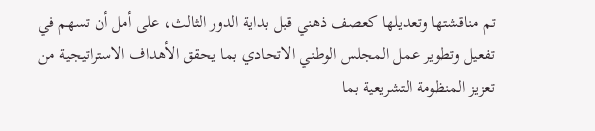تم مناقشتها وتعديلها كعصف ذهني قبل بداية الدور الثالث، على أمل أن تسهم في تفعيل وتطوير عمل المجلس الوطني الاتحادي بما يحقق الأهداف الاستراتيجية من تعزيز المنظومة التشريعية بما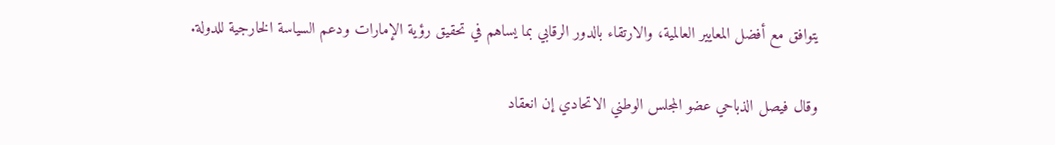يتوافق مع أفضل المعايير العالمية، والارتقاء بالدور الرقابي بما يساهم في تحقيق رؤية الإمارات ودعم السياسة الخارجية للدولة.

وقال فيصل الذباحي عضو المجلس الوطني الاتحادي إن انعقاد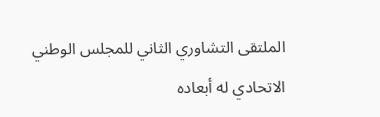الملتقى التشاوري الثاني للمجلس الوطني الاتحادي له أبعاده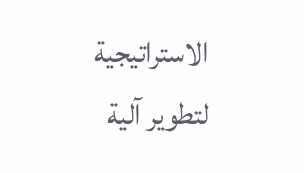الاستراتيجية لتطوير آلية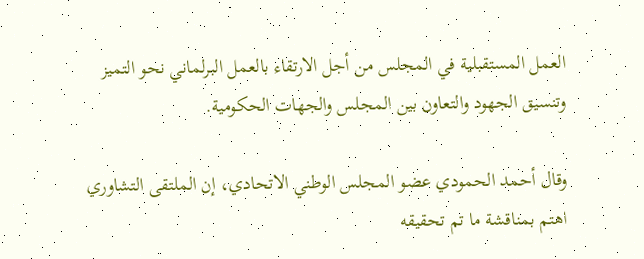العمل المستقبلية في المجلس من أجل الارتقاء بالعمل البرلماني نحو التميز وتنسيق الجهود والتعاون بين المجلس والجهات الحكومية.

وقال أحمد الحمودي عضو المجلس الوطني الاتحادي، إن الملتقى التشاوري اهتم بمناقشة ما تم تحقيقه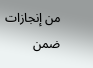من إنجازات ضمن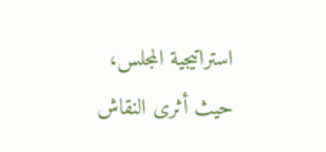استراتيجية المجلس، حيث أثرى النقاش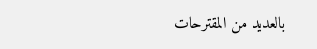بالعديد من المقترحات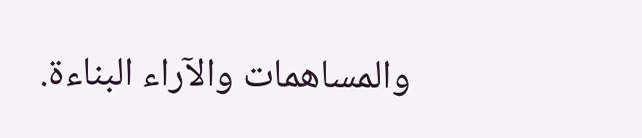والمساهمات والآراء البناءة.